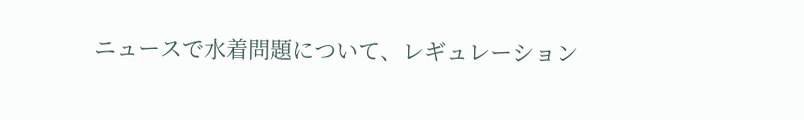ニュースで水着問題について、レギュレーション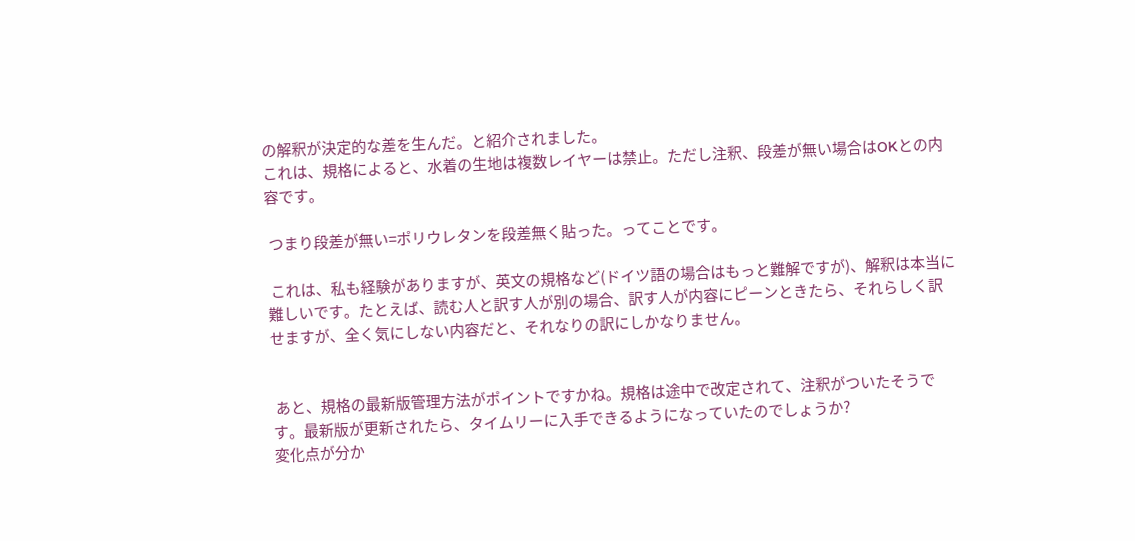の解釈が決定的な差を生んだ。と紹介されました。
これは、規格によると、水着の生地は複数レイヤーは禁止。ただし注釈、段差が無い場合はOKとの内容です。

 つまり段差が無い=ポリウレタンを段差無く貼った。ってことです。

 これは、私も経験がありますが、英文の規格など(ドイツ語の場合はもっと難解ですが)、解釈は本当に難しいです。たとえば、読む人と訳す人が別の場合、訳す人が内容にピーンときたら、それらしく訳せますが、全く気にしない内容だと、それなりの訳にしかなりません。


 あと、規格の最新版管理方法がポイントですかね。規格は途中で改定されて、注釈がついたそうです。最新版が更新されたら、タイムリーに入手できるようになっていたのでしょうか?
変化点が分か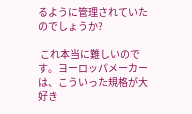るように管理されていたのでしょうか?

 これ本当に難しいのです。ヨーロッパメーカーは、こういった規格が大好き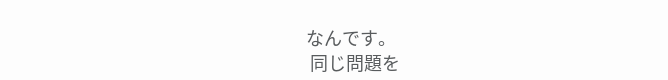なんです。
 同じ問題を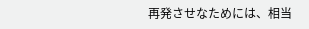再発させなためには、相当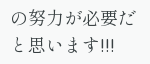の努力が必要だと思います!!!